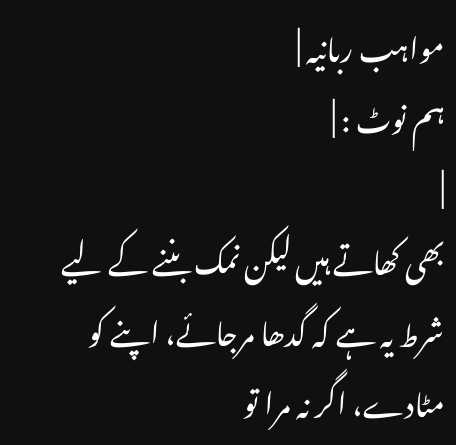مواہب ربانیہ |
ہم نوٹ : |
|
بھی کھاتے ہیں لیکن نمک بننے کے لیے شرط یہ ہے کہ گدھا مرجائے، اپنے کو مٹادے، اگر نہ مرا تو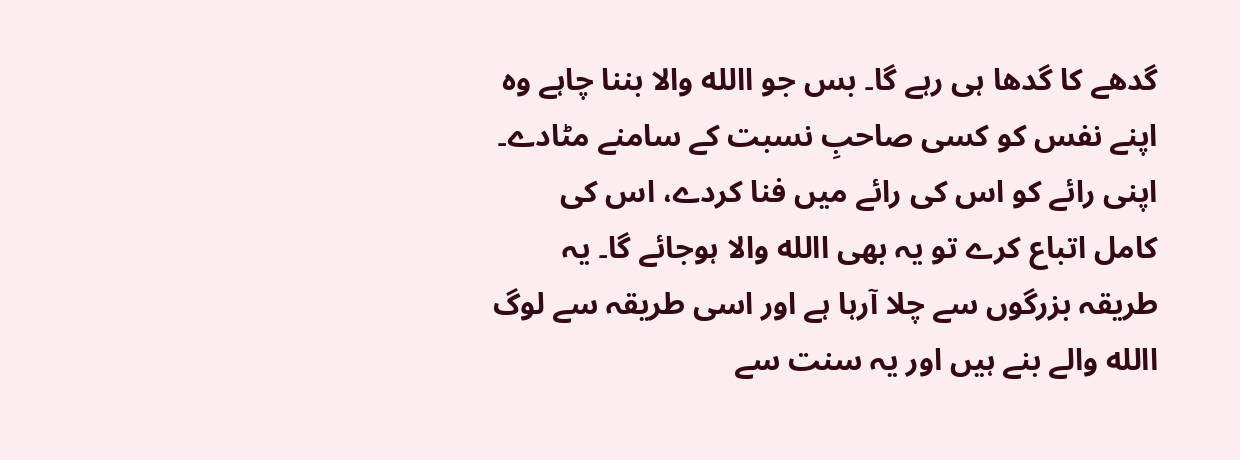گدھے کا گدھا ہی رہے گا۔ بس جو االله والا بننا چاہے وہ اپنے نفس کو کسی صاحبِ نسبت کے سامنے مٹادے۔ اپنی رائے کو اس کی رائے میں فنا کردے، اس کی کامل اتباع کرے تو یہ بھی االله والا ہوجائے گا۔ یہ طریقہ بزرگوں سے چلا آرہا ہے اور اسی طریقہ سے لوگ االله والے بنے ہیں اور یہ سنت سے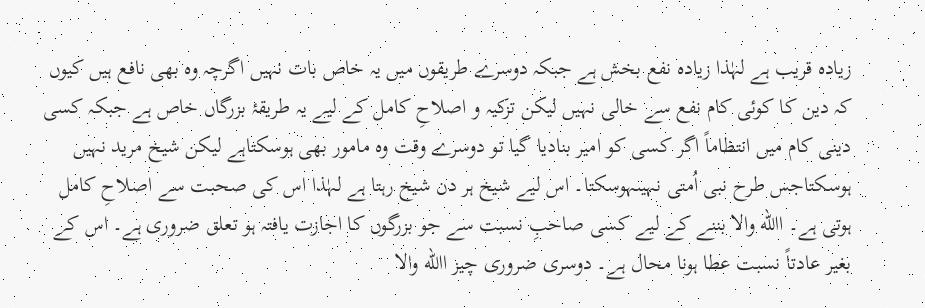زیادہ قریب ہے لہٰذا زیادہ نفع بخش ہے جبکہ دوسرے طریقوں میں یہ خاص بات نہیں اگرچہ وہ بھی نافع ہیں کیوں کہ دین کا کوئی کام نفع سے خالی نہیں لیکن تزکیہ و اصلاحِ کامل کے لیے یہ طریقۂ بزرگاں خاص ہے جبکہ کسی دینی کام میں انتظاماً اگر کسی کو امیر بنادیا گیا تو دوسرے وقت وہ مامور بھی ہوسکتاہے لیکن شیخ مرید نہیں ہوسکتاجس طرح نبی اُمتی نہیںہوسکتا۔ اس لیے شیخ ہر دن شیخ رہتا ہے لہٰذا اس کی صحبت سے اصلاحِ کامل ہوتی ہے۔ االله والا بننے کے لیے کسی صاحبِ نسبت سے جو بزرگوں کا اجازت یافتہ ہو تعلق ضروری ہے۔ اس کے بغیر عادتاً نسبت عطا ہونا محال ہے۔ دوسری ضروری چیز االله والا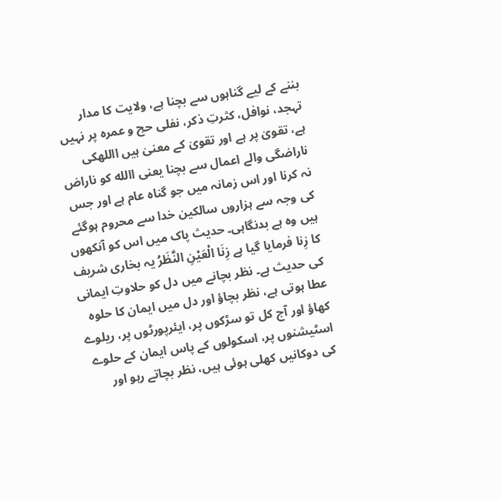بننے کے لیے گناہوں سے بچنا ہے، ولایت کا مدار تہجد، نوافل، کثرتِ ذکر، نفلی حج و عمرہ پر نہیں ہے، تقویٰ پر ہے اور تقویٰ کے معنیٰ ہیں االلهکی ناراضگی والے اعمال سے بچنا یعنی االله کو ناراض نہ کرنا اور اس زمانہ میں جو گناہ عام ہے اور جس کی وجہ سے ہزاروں سالکین خدا سے محروم ہوگئے ہیں وہ ہے بدنگاہی۔ حدیث پاک میں اس کو آنکھوں کا زِنا فرمایا گیا ہے زِنَا الْعَیْنِ النَّظَرُ یہ بخاری شریف کی حدیث ہے۔ نظر بچانے میں دل کو حلاوتِ ایمانی عطا ہوتی ہے، نظر بچاؤ اور دل میں ایمان کا حلوہ کھاؤ اور آج کل تو سڑکوں پر، ایئرپورٹوں پر، ریلوے اسٹیشنوں پر، اسکولوں کے پاس ایمان کے حلوے کی دوکانیں کھلی ہوئی ہیں، نظر بچاتے رہو اور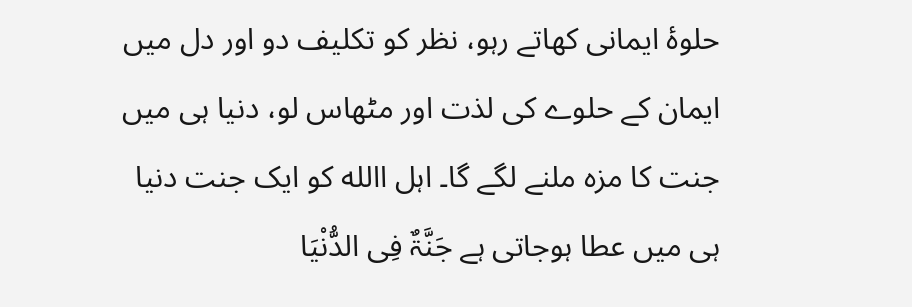حلوۂ ایمانی کھاتے رہو، نظر کو تکلیف دو اور دل میں ایمان کے حلوے کی لذت اور مٹھاس لو، دنیا ہی میں جنت کا مزہ ملنے لگے گا۔ اہل االله کو ایک جنت دنیا ہی میں عطا ہوجاتی ہے جَنَّۃٌ فِی الدُّنْیَا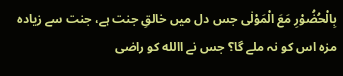بِالْحُضُوْرِ مَعَ الْمَوْلٰی جس دل میں خالقِ جنت ہے، جنت سے زیادہ مزہ اس کو نہ ملے گا؟ جس نے االله کو راضی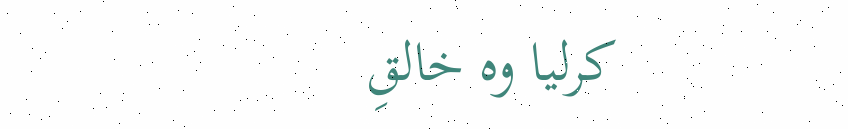کرلیا وہ خالقِ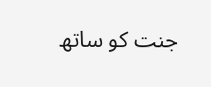جنت کو ساتھ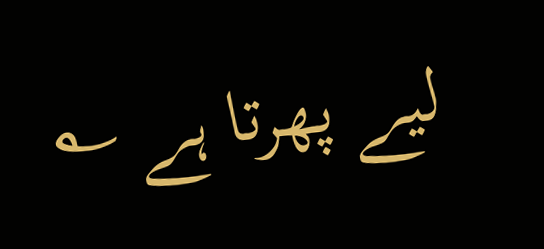لیے پھرتا ہے ؎